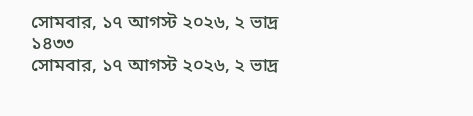সোমবার, ১৭ আগস্ট ২০২৬, ২ ভাদ্র ১৪৩৩
সোমবার, ১৭ আগস্ট ২০২৬, ২ ভাদ্র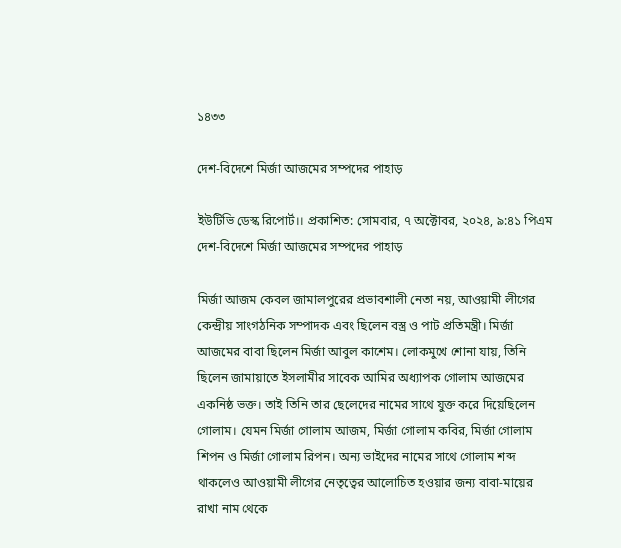১৪৩৩

দেশ-বিদেশে মির্জা আজমের সম্পদের পাহাড়

ইউটিভি ডেস্ক রিপোর্ট।। প্রকাশিত: সোমবার, ৭ অক্টোবর, ২০২৪, ৯:৪১ পিএম
দেশ-বিদেশে মির্জা আজমের সম্পদের পাহাড়

মির্জা আজম কেবল জামালপুরের প্রভাবশালী নেতা নয়, আওয়ামী লীগের কেন্দ্রীয় সাংগঠনিক সম্পাদক এবং ছিলেন বস্ত্র ও পাট প্রতিমন্ত্রী। মির্জা আজমের বাবা ছিলেন মির্জা আবুল কাশেম। লোকমুখে শোনা যায়, তিনি ছিলেন জামায়াতে ইসলামীর সাবেক আমির অধ্যাপক গোলাম আজমের একনিষ্ঠ ভক্ত। তাই তিনি তার ছেলেদের নামের সাথে যুক্ত করে দিয়েছিলেন গোলাম। যেমন মির্জা গোলাম আজম, মির্জা গোলাম কবির, মির্জা গোলাম শিপন ও মির্জা গোলাম রিপন। অন্য ভাইদের নামের সাথে গোলাম শব্দ থাকলেও আওয়ামী লীগের নেতৃত্বের আলোচিত হওয়ার জন্য বাবা-মায়ের রাখা নাম থেকে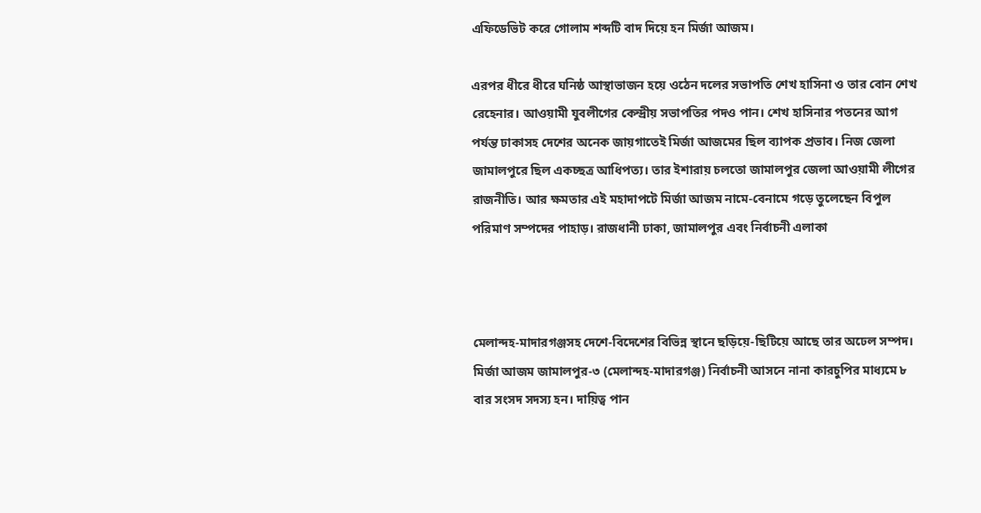এফিডেভিট করে গোলাম শব্দটি বাদ দিয়ে হন মির্জা আজম।

এরপর ধীরে ধীরে ঘনিষ্ঠ আস্থাভাজন হয়ে ওঠেন দলের সভাপতি শেখ হাসিনা ও তার বোন শেখ রেহেনার। আওয়ামী যুবলীগের কেন্দ্রীয় সভাপতির পদও পান। শেখ হাসিনার পতনের আগ পর্যন্ত ঢাকাসহ দেশের অনেক জায়গাতেই মির্জা আজমের ছিল ব্যাপক প্রভাব। নিজ জেলা জামালপুরে ছিল একচ্ছত্র আধিপত্য। তার ইশারায় চলতো জামালপুর জেলা আওয়ামী লীগের রাজনীতি। আর ক্ষমতার এই মহাদাপটে মির্জা আজম নামে-বেনামে গড়ে তুলেছেন বিপুল পরিমাণ সম্পদের পাহাড়। রাজধানী ঢাকা, জামালপুর এবং নির্বাচনী এলাকা



মেলান্দহ-মাদারগঞ্জসহ দেশে-বিদেশের বিভিন্ন স্থানে ছড়িয়ে-ছিটিয়ে আছে তার অঢেল সম্পদ। মির্জা আজম জামালপুর-৩ (মেলান্দহ-মাদারগঞ্জ) নির্বাচনী আসনে নানা কারচুপির মাধ্যমে ৮ বার সংসদ সদস্য হন। দায়িত্ব পান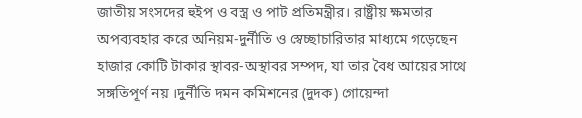জাতীয় সংসদের হুইপ ও বস্ত্র ও পাট প্রতিমন্ত্রীর। রাষ্ট্রীয় ক্ষমতার অপব্যবহার করে অনিয়ম-দুর্নীতি ও স্বেচ্ছাচারিতার মাধ্যমে গড়েছেন হাজার কোটি টাকার স্থাবর-অস্থাবর সম্পদ, যা তার বৈধ আয়ের সাথে সঙ্গতিপূর্ণ নয় ।দুর্নীতি দমন কমিশনের (দুদক) গোয়েন্দা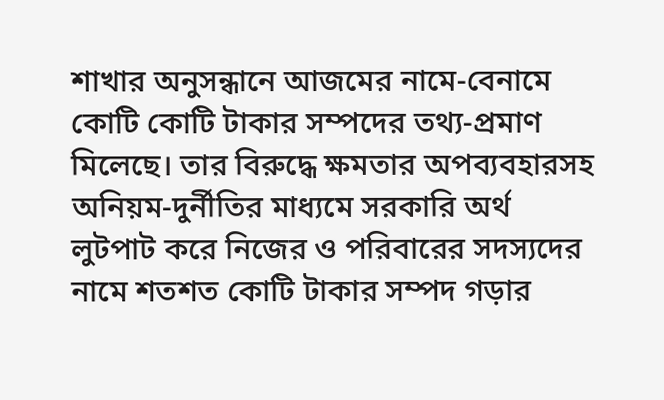শাখার অনুসন্ধানে আজমের নামে-বেনামে কোটি কোটি টাকার সম্পদের তথ্য-প্রমাণ মিলেছে। তার বিরুদ্ধে ক্ষমতার অপব্যবহারসহ অনিয়ম-দুর্নীতির মাধ্যমে সরকারি অর্থ লুটপাট করে নিজের ও পরিবারের সদস্যদের নামে শতশত কোটি টাকার সম্পদ গড়ার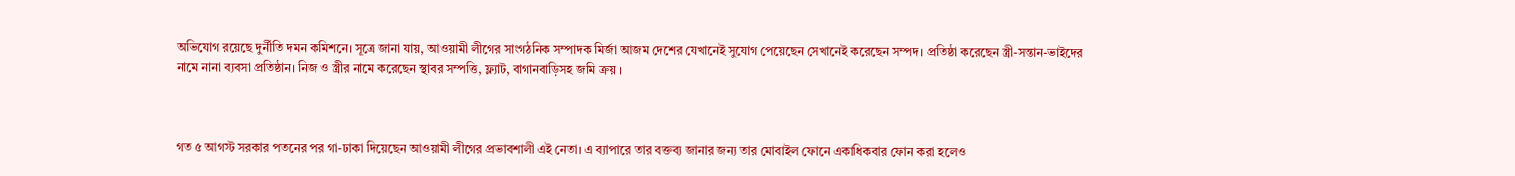অভিযোগ রয়েছে দুর্নীতি দমন কমিশনে। সূত্রে জানা যায়, আওয়ামী লীগের সাংগঠনিক সম্পাদক মির্জা আজম দেশের যেখানেই সুযোগ পেয়েছেন সেখানেই করেছেন সম্পদ। প্রতিষ্ঠা করেছেন স্ত্রী-সন্তান-ভাইদের নামে নানা ব্যবসা প্রতিষ্ঠান। নিজ ও স্ত্রীর নামে করেছেন স্থাবর সম্পত্তি, ফ্ল্যাট, বাগানবাড়িসহ জমি ক্রয় ।



গত ৫ আগস্ট সরকার পতনের পর গা-ঢাকা দিয়েছেন আওয়ামী লীগের প্রভাবশালী এই নেতা। এ ব্যাপারে তার বক্তব্য জানার জন্য তার মোবাইল ফোনে একাধিকবার ফোন করা হলেও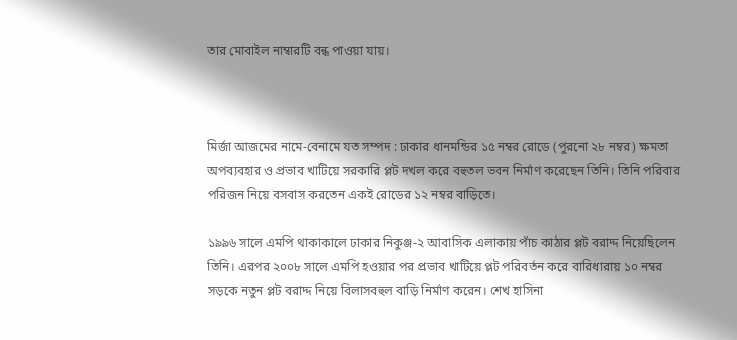তার মোবাইল নাম্বারটি বন্ধ পাওয়া যায়।



মির্জা আজমের নামে-বেনামে যত সম্পদ : ঢাকার ধানমন্ডির ১৫ নম্বর রোডে (পুরনো ২৮ নম্বর) ক্ষমতা অপব্যবহার ও প্রভাব খাটিয়ে সরকারি প্লট দখল করে বহুতল ভবন নির্মাণ করেছেন তিনি। তিনি পরিবার পরিজন নিয়ে বসবাস করতেন একই রোডের ১২ নম্বর বাড়িতে।

১৯৯৬ সালে এমপি থাকাকালে ঢাকার নিকুঞ্জ-২ আবাসিক এলাকায় পাঁচ কাঠার প্লট বরাদ্দ নিয়েছিলেন তিনি। এরপর ২০০৮ সালে এমপি হওয়ার পর প্রভাব খাটিয়ে প্লট পরিবর্তন করে বারিধারায় ১০ নম্বর সড়কে নতুন প্লট বরাদ্দ নিয়ে বিলাসবহুল বাড়ি নির্মাণ করেন। শেখ হাসিনা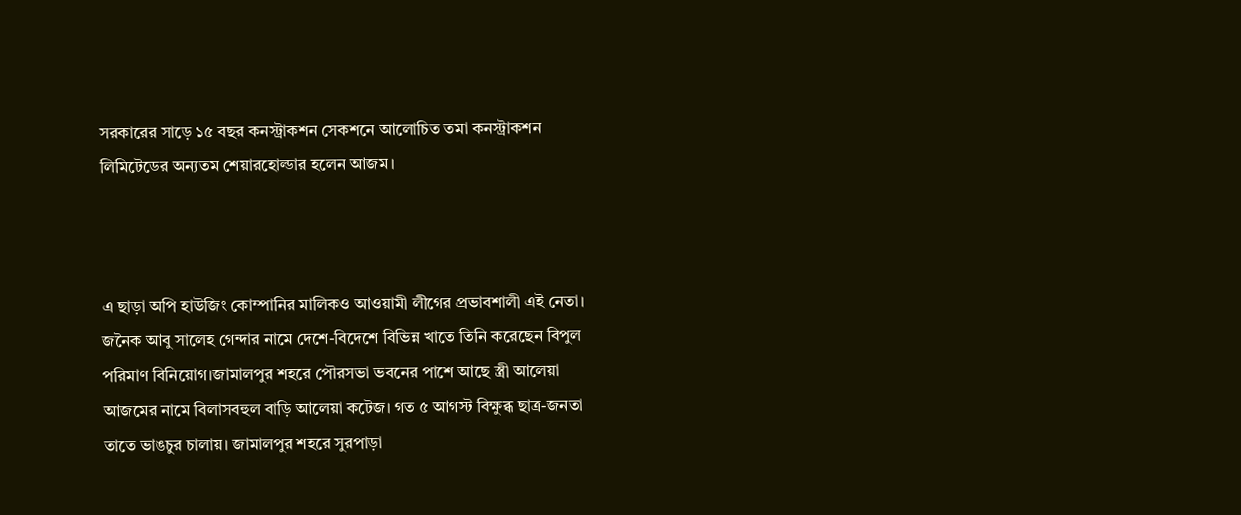সরকারের সাড়ে ১৫ বছর কনস্ট্রাকশন সেকশনে আলোচিত তমা কনস্ট্রাকশন লিমিটেডের অন্যতম শেয়ারহোল্ডার হলেন আজম।



এ ছাড়া অপি হাউজিং কোম্পানির মালিকও আওয়ামী লীগের প্রভাবশালী এই নেতা। জনৈক আবু সালেহ গেন্দার নামে দেশে-বিদেশে বিভিন্ন খাতে তিনি করেছেন বিপুল পরিমাণ বিনিয়োগ।জামালপুর শহরে পৌরসভা ভবনের পাশে আছে স্ত্রী আলেয়া আজমের নামে বিলাসবহুল বাড়ি আলেয়া কটেজ। গত ৫ আগস্ট বিক্ষুব্ধ ছাত্র-জনতা তাতে ভাঙচুর চালায়। জামালপুর শহরে সুরপাড়া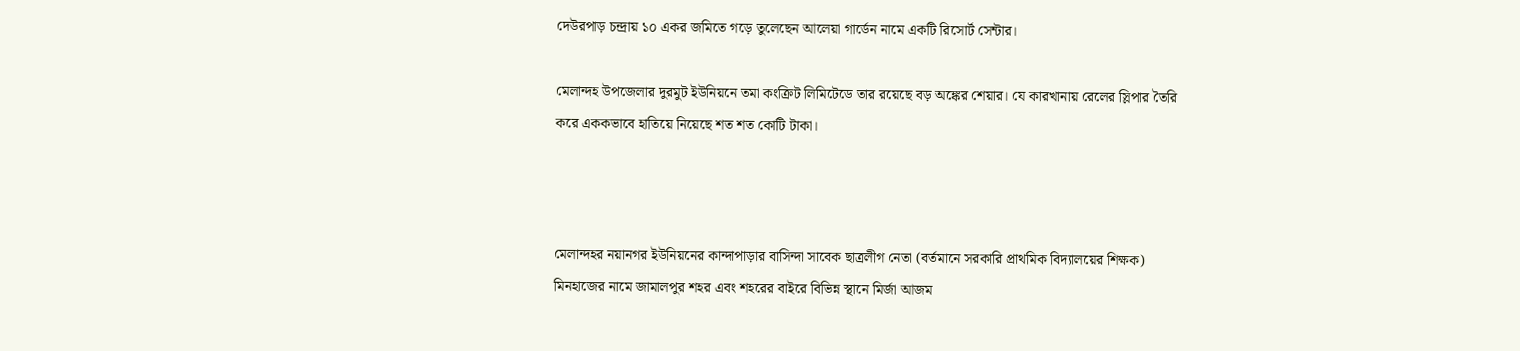দেউরপাড় চন্দ্রায় ১০ একর জমিতে গড়ে তুলেছেন আলেয়া গার্ডেন নামে একটি রিসোর্ট সেন্টার।

মেলান্দহ উপজেলার দুরমুট ইউনিয়নে তমা কংক্রিট লিমিটেডে তার রয়েছে বড় অঙ্কের শেয়ার। যে কারখানায় রেলের স্লিপার তৈরি করে এককভাবে হাতিয়ে নিয়েছে শত শত কোটি টাকা।



মেলান্দহর নয়ানগর ইউনিয়নের কান্দাপাড়ার বাসিন্দা সাবেক ছাত্রলীগ নেতা (বর্তমানে সরকারি প্রাথমিক বিদ্যালয়ের শিক্ষক) মিনহাজের নামে জামালপুর শহর এবং শহরের বাইরে বিভিন্ন স্থানে মির্জা আজম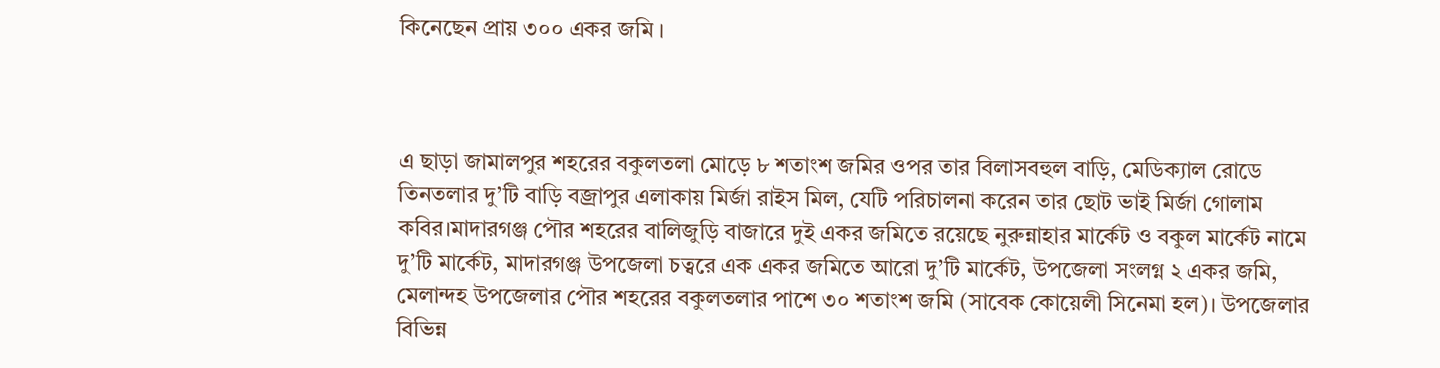কিনেছেন প্রায় ৩০০ একর জমি ।



এ ছাড়া জামালপুর শহরের বকুলতলা মোড়ে ৮ শতাংশ জমির ওপর তার বিলাসবহুল বাড়ি, মেডিক্যাল রোডে তিনতলার দু’টি বাড়ি বজ্রাপুর এলাকায় মির্জা রাইস মিল, যেটি পরিচালনা করেন তার ছোট ভাই মির্জা গোলাম কবির।মাদারগঞ্জ পৌর শহরের বালিজুড়ি বাজারে দুই একর জমিতে রয়েছে নুরুন্নাহার মার্কেট ও বকুল মার্কেট নামে দু’টি মার্কেট, মাদারগঞ্জ উপজেলা চত্বরে এক একর জমিতে আরো দু’টি মার্কেট, উপজেলা সংলগ্ন ২ একর জমি, মেলান্দহ উপজেলার পৌর শহরের বকুলতলার পাশে ৩০ শতাংশ জমি (সাবেক কোয়েলী সিনেমা হল)। উপজেলার বিভিন্ন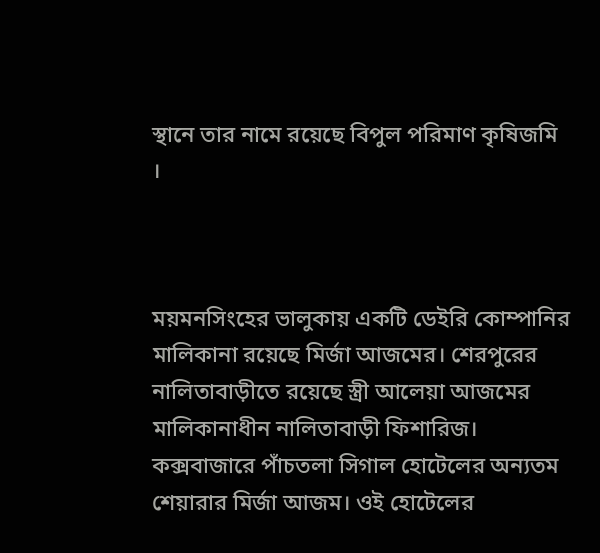স্থানে তার নামে রয়েছে বিপুল পরিমাণ কৃষিজমি ।



ময়মনসিংহের ভালুকায় একটি ডেইরি কোম্পানির মালিকানা রয়েছে মির্জা আজমের। শেরপুরের নালিতাবাড়ীতে রয়েছে স্ত্রী আলেয়া আজমের মালিকানাধীন নালিতাবাড়ী ফিশারিজ। কক্সবাজারে পাঁচতলা সিগাল হোটেলের অন্যতম শেয়ারার মির্জা আজম। ওই হোটেলের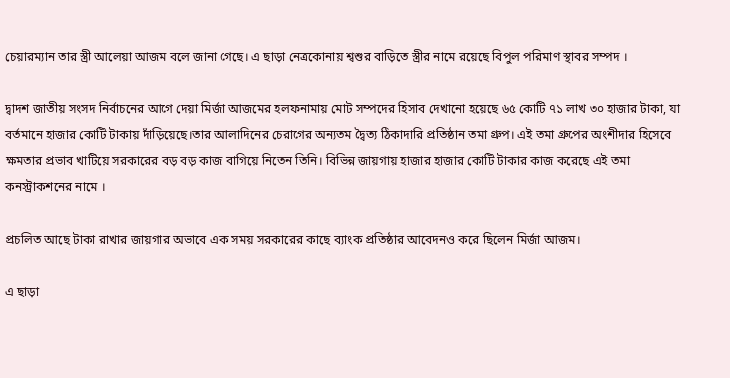চেয়ারম্যান তার স্ত্রী আলেয়া আজম বলে জানা গেছে। এ ছাড়া নেত্রকোনায় শ্বশুর বাড়িতে স্ত্রীর নামে রয়েছে বিপুল পরিমাণ স্থাবর সম্পদ ।

দ্বাদশ জাতীয় সংসদ নির্বাচনের আগে দেয়া মির্জা আজমের হলফনামায় মোট সম্পদের হিসাব দেখানো হয়েছে ৬৫ কোটি ৭১ লাখ ৩০ হাজার টাকা, যা বর্তমানে হাজার কোটি টাকায় দাঁড়িয়েছে।তার আলাদিনের চেরাগের অন্যতম দ্বৈত্য ঠিকাদারি প্রতিষ্ঠান তমা গ্রুপ। এই তমা গ্রুপের অংশীদার হিসেবে ক্ষমতার প্রভাব খাটিয়ে সরকারের বড় বড় কাজ বাগিয়ে নিতেন তিনি। বিভিন্ন জায়গায় হাজার হাজার কোটি টাকার কাজ করেছে এই তমা কনস্ট্রাকশনের নামে ।

প্রচলিত আছে টাকা রাখার জায়গার অভাবে এক সময় সরকারের কাছে ব্যাংক প্রতিষ্ঠার আবেদনও করে ছিলেন মির্জা আজম।

এ ছাড়া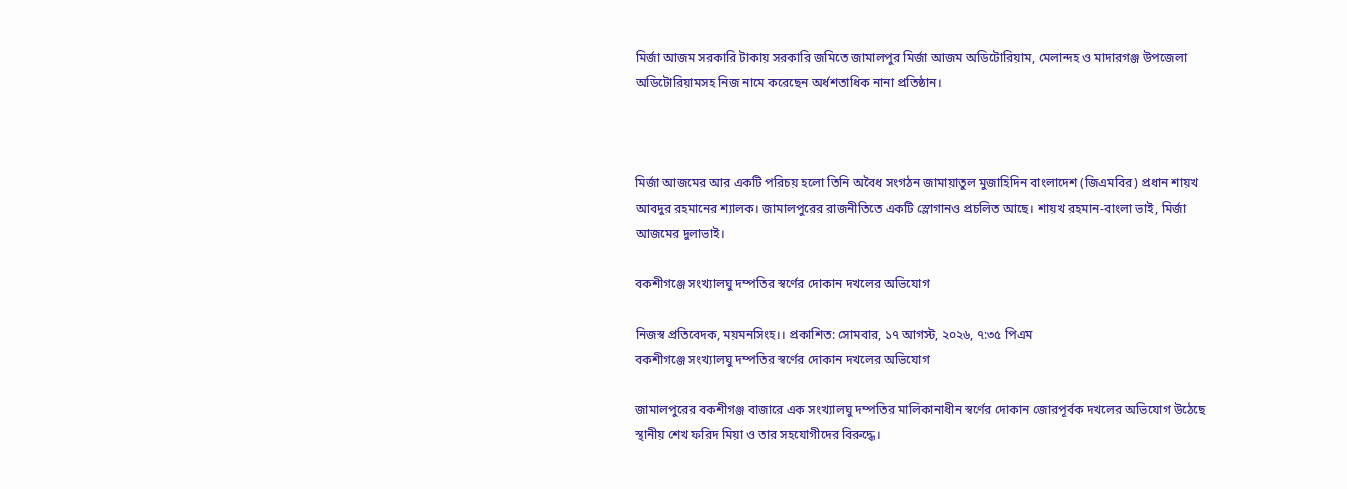মির্জা আজম সরকারি টাকায় সরকারি জমিতে জামালপুর মির্জা আজম অডিটোরিয়াম, মেলান্দহ ও মাদারগঞ্জ উপজেলা অডিটোরিয়ামসহ নিজ নামে করেছেন অর্ধশতাধিক নানা প্রতিষ্ঠান।



মির্জা আজমের আর একটি পরিচয় হলো তিনি অবৈধ সংগঠন জামায়াতুল মুজাহিদিন বাংলাদেশ (জিএমবির) প্রধান শায়খ আবদুর রহমানের শ্যালক। জামালপুরের রাজনীতিতে একটি স্লোগানও প্রচলিত আছে। শায়খ রহমান-বাংলা ভাই, মির্জা আজমের দুলাভাই।

বকশীগঞ্জে সংখ্যালঘু দম্পতির স্বর্ণের দোকান দখলের অভিযোগ

নিজস্ব প্রতিবেদক, ময়মনসিংহ।। প্রকাশিত: সোমবার, ১৭ আগস্ট, ২০২৬, ৭:৩৫ পিএম
বকশীগঞ্জে সংখ্যালঘু দম্পতির স্বর্ণের দোকান দখলের অভিযোগ

জামালপুরের বকশীগঞ্জ বাজারে এক সংখ্যালঘু দম্পতির মালিকানাধীন স্বর্ণের দোকান জোরপূর্বক দখলের অভিযোগ উঠেছে স্থানীয় শেখ ফরিদ মিয়া ও তার সহযোগীদের বিরুদ্ধে।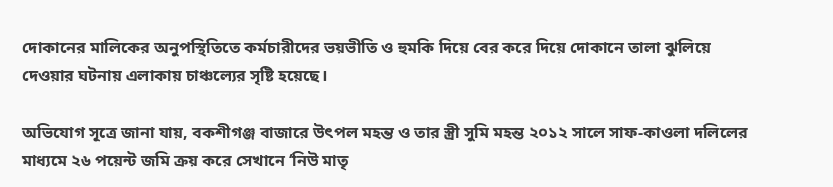দোকানের মালিকের অনুপস্থিতিতে কর্মচারীদের ভয়ভীতি ও হুমকি দিয়ে বের করে দিয়ে দোকানে তালা ঝুলিয়ে দেওয়ার ঘটনায় এলাকায় চাঞ্চল্যের সৃষ্টি হয়েছে।

অভিযোগ সূত্রে জানা যায়, বকশীগঞ্জ বাজারে উৎপল মহন্ত ও তার স্ত্রী সুমি মহন্ত ২০১২ সালে সাফ-কাওলা দলিলের মাধ্যমে ২৬ পয়েন্ট জমি ক্রয় করে সেখানে ‘নিউ মাতৃ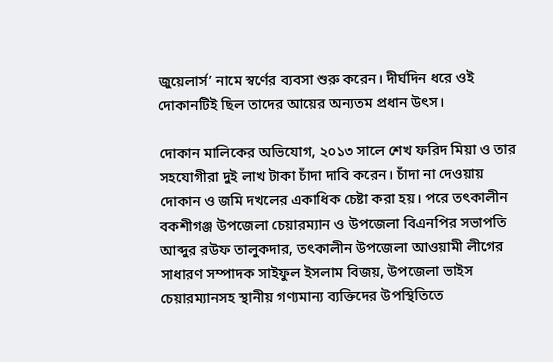জুয়েলার্স’ নামে স্বর্ণের ব্যবসা শুরু করেন। দীর্ঘদিন ধরে ওই দোকানটিই ছিল তাদের আয়ের অন্যতম প্রধান উৎস।

দোকান মালিকের অভিযোগ, ২০১৩ সালে শেখ ফরিদ মিয়া ও তার সহযোগীরা দুই লাখ টাকা চাঁদা দাবি করেন। চাঁদা না দেওয়ায় দোকান ও জমি দখলের একাধিক চেষ্টা করা হয়। পরে তৎকালীন বকশীগঞ্জ উপজেলা চেয়ারম্যান ও উপজেলা বিএনপির সভাপতি আব্দুর রউফ তালুকদার, তৎকালীন উপজেলা আওয়ামী লীগের সাধারণ সম্পাদক সাইফুল ইসলাম বিজয়, উপজেলা ভাইস চেয়ারম্যানসহ স্থানীয় গণ্যমান্য ব্যক্তিদের উপস্থিতিতে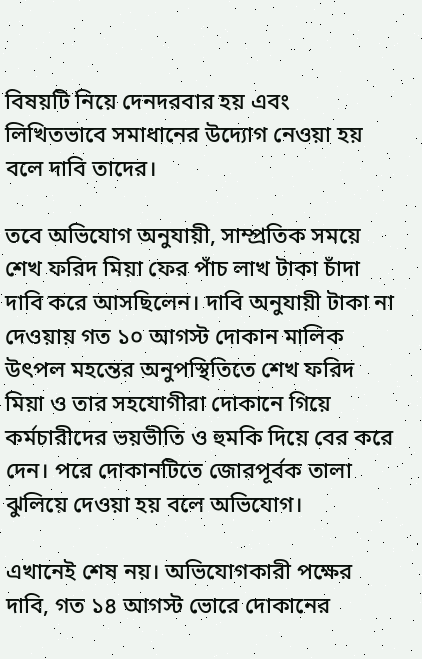বিষয়টি নিয়ে দেনদরবার হয় এবং লিখিতভাবে সমাধানের উদ্যোগ নেওয়া হয় বলে দাবি তাদের।

তবে অভিযোগ অনুযায়ী, সাম্প্রতিক সময়ে শেখ ফরিদ মিয়া ফের পাঁচ লাখ টাকা চাঁদা দাবি করে আসছিলেন। দাবি অনুযায়ী টাকা না দেওয়ায় গত ১০ আগস্ট দোকান মালিক উৎপল মহন্তের অনুপস্থিতিতে শেখ ফরিদ মিয়া ও তার সহযোগীরা দোকানে গিয়ে কর্মচারীদের ভয়ভীতি ও হুমকি দিয়ে বের করে দেন। পরে দোকানটিতে জোরপূর্বক তালা ঝুলিয়ে দেওয়া হয় বলে অভিযোগ।

এখানেই শেষ নয়। অভিযোগকারী পক্ষের দাবি, গত ১৪ আগস্ট ভোরে দোকানের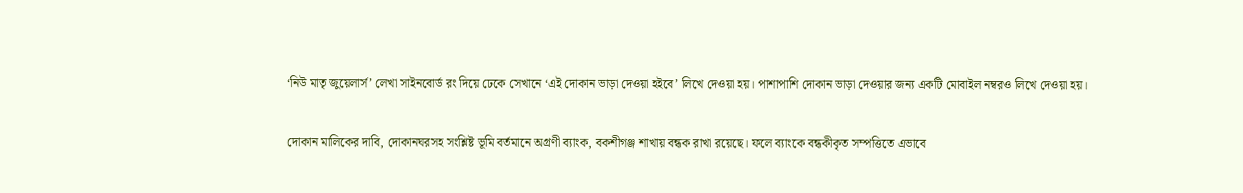‘নিউ মাতৃ জুয়েলার্স’ লেখা সাইনবোর্ড রং দিয়ে ঢেকে সেখানে ‘এই দোকান ভাড়া দেওয়া হইবে’ লিখে দেওয়া হয়। পাশাপাশি দোকান ভাড়া দেওয়ার জন্য একটি মোবাইল নম্বরও লিখে দেওয়া হয়।

দোকান মালিকের দাবি, দোকানঘরসহ সংশ্লিষ্ট ভূমি বর্তমানে অগ্রণী ব্যাংক, বকশীগঞ্জ শাখায় বন্ধক রাখা রয়েছে। ফলে ব্যাংকে বন্ধকীকৃত সম্পত্তিতে এভাবে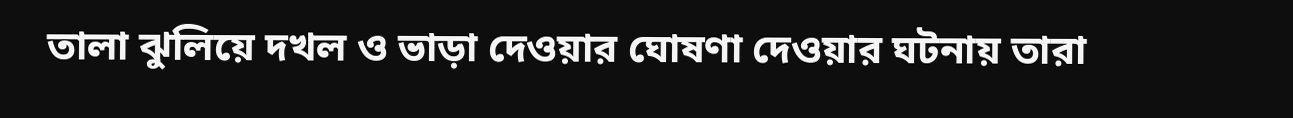তালা ঝুলিয়ে দখল ও ভাড়া দেওয়ার ঘোষণা দেওয়ার ঘটনায় তারা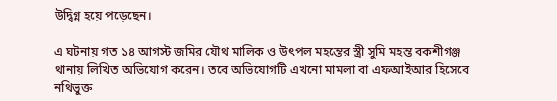উদ্বিগ্ন হয়ে পড়েছেন।

এ ঘটনায় গত ১৪ আগস্ট জমির যৌথ মালিক ও উৎপল মহন্তের স্ত্রী সুমি মহন্ত বকশীগঞ্জ থানায় লিখিত অভিযোগ করেন। তবে অভিযোগটি এখনো মামলা বা এফআইআর হিসেবে নথিভুক্ত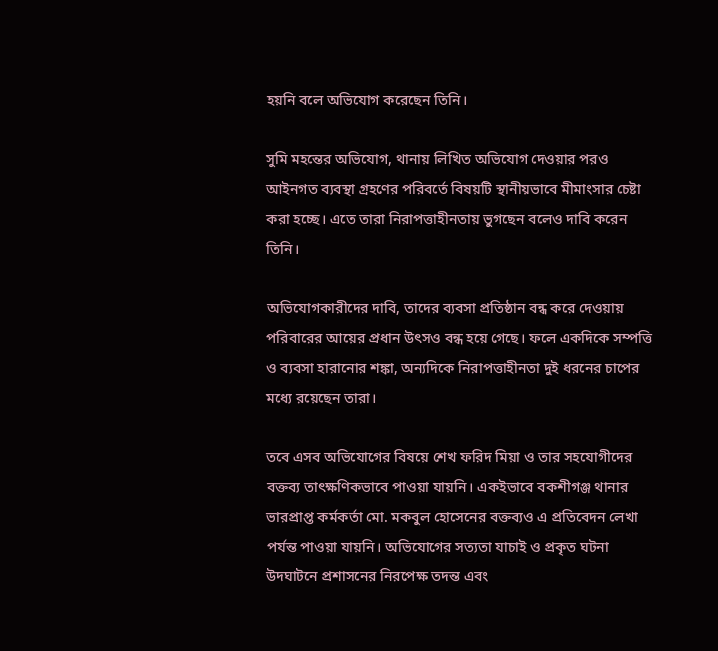হয়নি বলে অভিযোগ করেছেন তিনি।

সুমি মহন্তের অভিযোগ, থানায় লিখিত অভিযোগ দেওয়ার পরও আইনগত ব্যবস্থা গ্রহণের পরিবর্তে বিষয়টি স্থানীয়ভাবে মীমাংসার চেষ্টা করা হচ্ছে। এতে তারা নিরাপত্তাহীনতায় ভুগছেন বলেও দাবি করেন তিনি।

অভিযোগকারীদের দাবি, তাদের ব্যবসা প্রতিষ্ঠান বন্ধ করে দেওয়ায় পরিবারের আয়ের প্রধান উৎসও বন্ধ হয়ে গেছে। ফলে একদিকে সম্পত্তি ও ব্যবসা হারানোর শঙ্কা, অন্যদিকে নিরাপত্তাহীনতা দুই ধরনের চাপের মধ্যে রয়েছেন তারা।

তবে এসব অভিযোগের বিষয়ে শেখ ফরিদ মিয়া ও তার সহযোগীদের বক্তব্য তাৎক্ষণিকভাবে পাওয়া যায়নি। একইভাবে বকশীগঞ্জ থানার ভারপ্রাপ্ত কর্মকর্তা মো. মকবুল হোসেনের বক্তব্যও এ প্রতিবেদন লেখা পর্যন্ত পাওয়া যায়নি। অভিযোগের সত্যতা যাচাই ও প্রকৃত ঘটনা উদঘাটনে প্রশাসনের নিরপেক্ষ তদন্ত এবং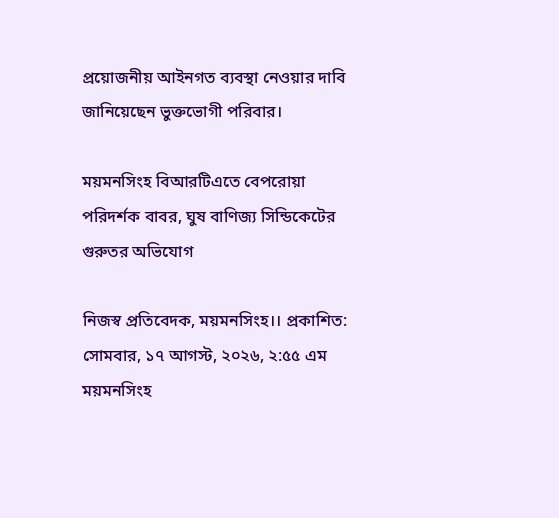প্রয়োজনীয় আইনগত ব্যবস্থা নেওয়ার দাবি জানিয়েছেন ভুক্তভোগী পরিবার।

ময়মনসিংহ বিআরটিএতে বেপরোয়া পরিদর্শক বাবর, ঘুষ বাণিজ্য সিন্ডিকেটের গুরুতর অভিযোগ

নিজস্ব প্রতিবেদক, ময়মনসিংহ।। প্রকাশিত: সোমবার, ১৭ আগস্ট, ২০২৬, ২:৫৫ এম
ময়মনসিংহ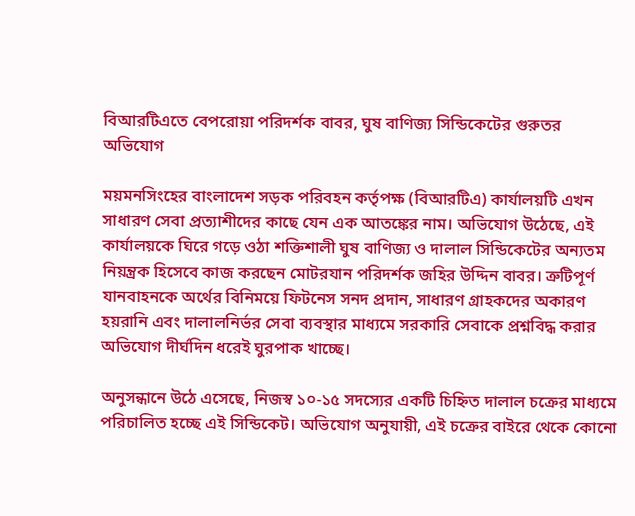বিআরটিএতে বেপরোয়া পরিদর্শক বাবর, ঘুষ বাণিজ্য সিন্ডিকেটের গুরুতর অভিযোগ

ময়মনসিংহের বাংলাদেশ সড়ক পরিবহন কর্তৃপক্ষ (বিআরটিএ) কার্যালয়টি এখন সাধারণ সেবা প্রত্যাশীদের কাছে যেন এক আতঙ্কের নাম। অভিযোগ উঠেছে, এই কার্যালয়কে ঘিরে গড়ে ওঠা শক্তিশালী ঘুষ বাণিজ্য ও দালাল সিন্ডিকেটের অন্যতম নিয়ন্ত্রক হিসেবে কাজ করছেন মোটরযান পরিদর্শক জহির উদ্দিন বাবর। ত্রুটিপূর্ণ যানবাহনকে অর্থের বিনিময়ে ফিটনেস সনদ প্রদান, সাধারণ গ্রাহকদের অকারণ হয়রানি এবং দালালনির্ভর সেবা ব্যবস্থার মাধ্যমে সরকারি সেবাকে প্রশ্নবিদ্ধ করার অভিযোগ দীর্ঘদিন ধরেই ঘুরপাক খাচ্ছে।

অনুসন্ধানে উঠে এসেছে, নিজস্ব ১০-১৫ সদস্যের একটি চিহ্নিত দালাল চক্রের মাধ্যমে পরিচালিত হচ্ছে এই সিন্ডিকেট। অভিযোগ অনুযায়ী, এই চক্রের বাইরে থেকে কোনো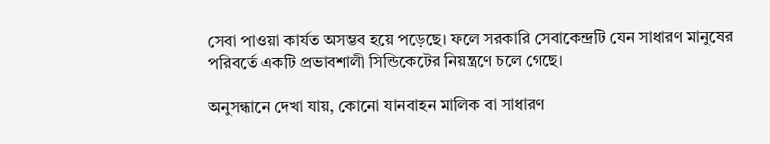সেবা পাওয়া কার্যত অসম্ভব হয়ে পড়েছে। ফলে সরকারি সেবাকেন্দ্রটি যেন সাধারণ মানুষের পরিবর্তে একটি প্রভাবশালী সিন্ডিকেটের নিয়ন্ত্রণে চলে গেছে।

অনুসন্ধানে দেখা যায়, কোনো যানবাহন মালিক বা সাধারণ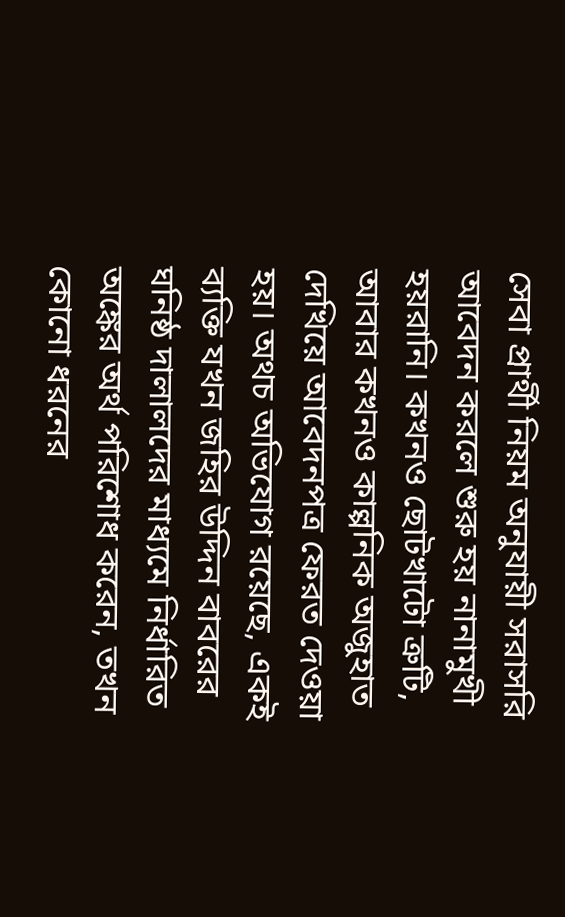সেবা প্রার্থী নিয়ম অনুযায়ী সরাসরি আবেদন করলে শুরু হয় নানামুখী হয়রানি। কখনও ছোটখাটো ত্রুটি, আবার কখনও কাল্পনিক অজুহাত দেখিয়ে আবেদনপত্র ফেরত দেওয়া হয়। অথচ অভিযোগ রয়েছে, একই ব্যক্তি যখন জহির উদ্দিন বাবরের ঘনিষ্ঠ দালালদের মাধ্যমে নির্ধারিত অঙ্কের অর্থ পরিশোধ করেন, তখন কোনো ধরনের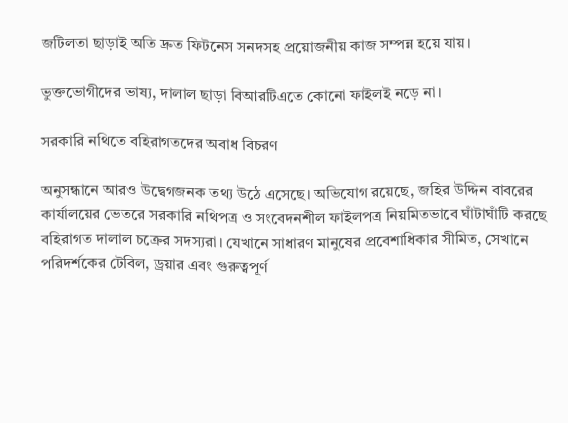জটিলতা ছাড়াই অতি দ্রুত ফিটনেস সনদসহ প্রয়োজনীয় কাজ সম্পন্ন হয়ে যায়।

ভুক্তভোগীদের ভাষ্য, দালাল ছাড়া বিআরটিএতে কোনো ফাইলই নড়ে না।

সরকারি নথিতে বহিরাগতদের অবাধ বিচরণ

অনুসন্ধানে আরও উদ্বেগজনক তথ্য উঠে এসেছে। অভিযোগ রয়েছে, জহির উদ্দিন বাবরের কার্যালয়ের ভেতরে সরকারি নথিপত্র ও সংবেদনশীল ফাইলপত্র নিয়মিতভাবে ঘাঁটাঘাঁটি করছে বহিরাগত দালাল চক্রের সদস্যরা। যেখানে সাধারণ মানুষের প্রবেশাধিকার সীমিত, সেখানে পরিদর্শকের টেবিল, ড্রয়ার এবং গুরুত্বপূর্ণ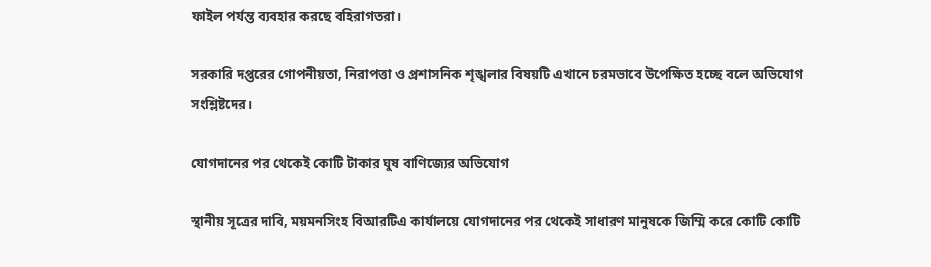ফাইল পর্যন্ত ব্যবহার করছে বহিরাগতরা।

সরকারি দপ্তরের গোপনীয়তা, নিরাপত্তা ও প্রশাসনিক শৃঙ্খলার বিষয়টি এখানে চরমভাবে উপেক্ষিত হচ্ছে বলে অভিযোগ সংশ্লিষ্টদের।

যোগদানের পর থেকেই কোটি টাকার ঘুষ বাণিজ্যের অভিযোগ

স্থানীয় সূত্রের দাবি, ময়মনসিংহ বিআরটিএ কার্যালয়ে যোগদানের পর থেকেই সাধারণ মানুষকে জিম্মি করে কোটি কোটি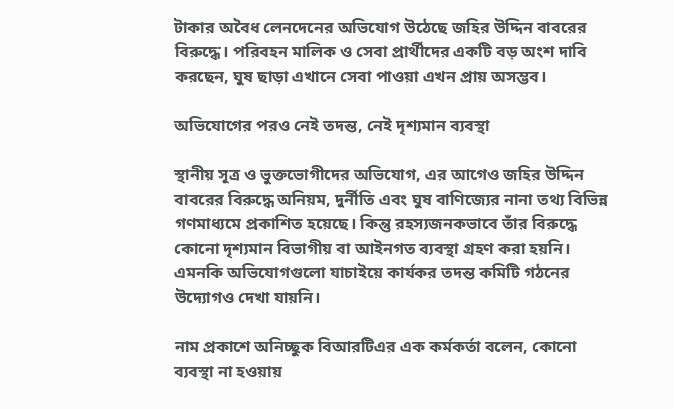টাকার অবৈধ লেনদেনের অভিযোগ উঠেছে জহির উদ্দিন বাবরের বিরুদ্ধে। পরিবহন মালিক ও সেবা প্রার্থীদের একটি বড় অংশ দাবি করছেন, ঘুষ ছাড়া এখানে সেবা পাওয়া এখন প্রায় অসম্ভব।

অভিযোগের পরও নেই তদন্ত, নেই দৃশ্যমান ব্যবস্থা

স্থানীয় সূত্র ও ভুক্তভোগীদের অভিযোগ, এর আগেও জহির উদ্দিন বাবরের বিরুদ্ধে অনিয়ম, দুর্নীতি এবং ঘুষ বাণিজ্যের নানা তথ্য বিভিন্ন গণমাধ্যমে প্রকাশিত হয়েছে। কিন্তু রহস্যজনকভাবে তাঁর বিরুদ্ধে কোনো দৃশ্যমান বিভাগীয় বা আইনগত ব্যবস্থা গ্রহণ করা হয়নি। এমনকি অভিযোগগুলো যাচাইয়ে কার্যকর তদন্ত কমিটি গঠনের উদ্যোগও দেখা যায়নি।

নাম প্রকাশে অনিচ্ছুক বিআরটিএর এক কর্মকর্তা বলেন, কোনো ব্যবস্থা না হওয়ায়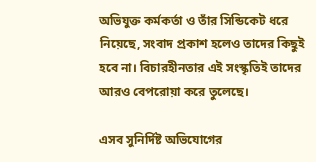অভিযুক্ত কর্মকর্তা ও তাঁর সিন্ডিকেট ধরে নিয়েছে, সংবাদ প্রকাশ হলেও তাদের কিছুই হবে না। বিচারহীনতার এই সংস্কৃতিই তাদের আরও বেপরোয়া করে তুলেছে।

এসব সুনির্দিষ্ট অভিযোগের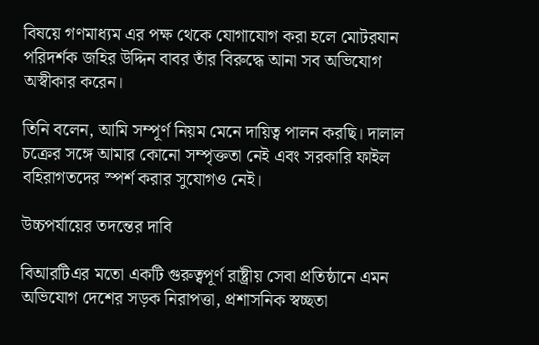বিষয়ে গণমাধ্যম এর পক্ষ থেকে যোগাযোগ করা হলে মোটরযান পরিদর্শক জহির উদ্দিন বাবর তাঁর বিরুদ্ধে আনা সব অভিযোগ অস্বীকার করেন।

তিনি বলেন, আমি সম্পূর্ণ নিয়ম মেনে দায়িত্ব পালন করছি। দালাল চক্রের সঙ্গে আমার কোনো সম্পৃক্ততা নেই এবং সরকারি ফাইল বহিরাগতদের স্পর্শ করার সুযোগও নেই।

উচ্চপর্যায়ের তদন্তের দাবি

বিআরটিএর মতো একটি গুরুত্বপূর্ণ রাষ্ট্রীয় সেবা প্রতিষ্ঠানে এমন অভিযোগ দেশের সড়ক নিরাপত্তা, প্রশাসনিক স্বচ্ছতা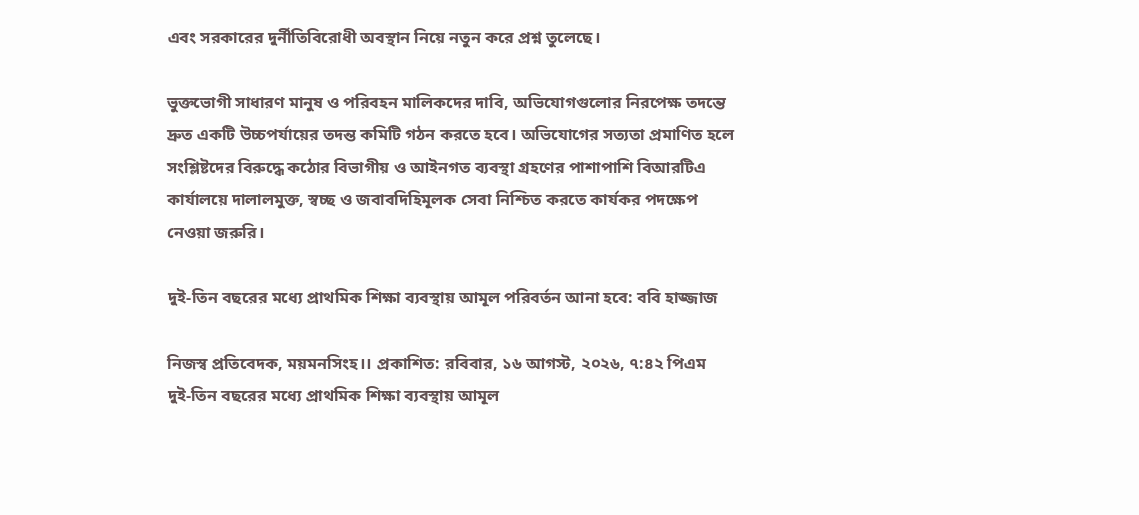এবং সরকারের দুর্নীতিবিরোধী অবস্থান নিয়ে নতুন করে প্রশ্ন তুলেছে।

ভুক্তভোগী সাধারণ মানুষ ও পরিবহন মালিকদের দাবি, অভিযোগগুলোর নিরপেক্ষ তদন্তে দ্রুত একটি উচ্চপর্যায়ের তদন্ত কমিটি গঠন করতে হবে। অভিযোগের সত্যতা প্রমাণিত হলে সংশ্লিষ্টদের বিরুদ্ধে কঠোর বিভাগীয় ও আইনগত ব্যবস্থা গ্রহণের পাশাপাশি বিআরটিএ কার্যালয়ে দালালমুক্ত, স্বচ্ছ ও জবাবদিহিমূলক সেবা নিশ্চিত করতে কার্যকর পদক্ষেপ নেওয়া জরুরি।

দুই-তিন বছরের মধ্যে প্রাথমিক শিক্ষা ব্যবস্থায় আমূল পরিবর্তন আনা হবে: ববি হাজ্জাজ

নিজস্ব প্রতিবেদক, ময়মনসিংহ।। প্রকাশিত: রবিবার, ১৬ আগস্ট, ২০২৬, ৭:৪২ পিএম
দুই-তিন বছরের মধ্যে প্রাথমিক শিক্ষা ব্যবস্থায় আমূল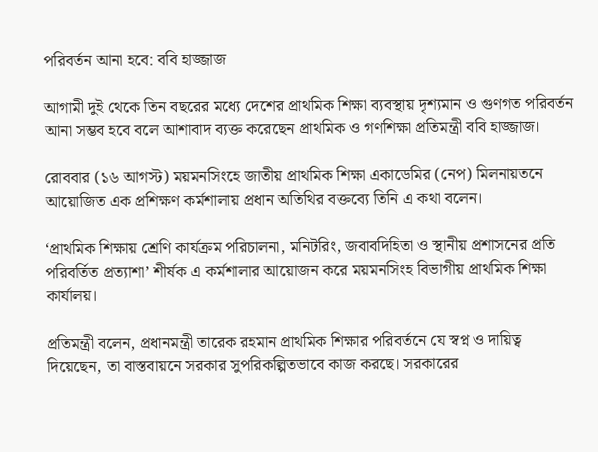পরিবর্তন আনা হবে: ববি হাজ্জাজ

আগামী দুই থেকে তিন বছরের মধ্যে দেশের প্রাথমিক শিক্ষা ব্যবস্থায় দৃশ্যমান ও গুণগত পরিবর্তন আনা সম্ভব হবে বলে আশাবাদ ব্যক্ত করেছেন প্রাথমিক ও গণশিক্ষা প্রতিমন্ত্রী ববি হাজ্জাজ।

রোববার (১৬ আগস্ট) ময়মনসিংহে জাতীয় প্রাথমিক শিক্ষা একাডেমির (নেপ) মিলনায়তনে আয়োজিত এক প্রশিক্ষণ কর্মশালায় প্রধান অতিথির বক্তব্যে তিনি এ কথা বলেন।

‘প্রাথমিক শিক্ষায় শ্রেণি কার্যক্রম পরিচালনা, মনিটরিং, জবাবদিহিতা ও স্থানীয় প্রশাসনের প্রতি পরিবর্তিত প্রত্যাশা’ শীর্ষক এ কর্মশালার আয়োজন করে ময়মনসিংহ বিভাগীয় প্রাথমিক শিক্ষা কার্যালয়।

প্রতিমন্ত্রী বলেন, প্রধানমন্ত্রী তারেক রহমান প্রাথমিক শিক্ষার পরিবর্তনে যে স্বপ্ন ও দায়িত্ব দিয়েছেন, তা বাস্তবায়নে সরকার সুপরিকল্পিতভাবে কাজ করছে। সরকারের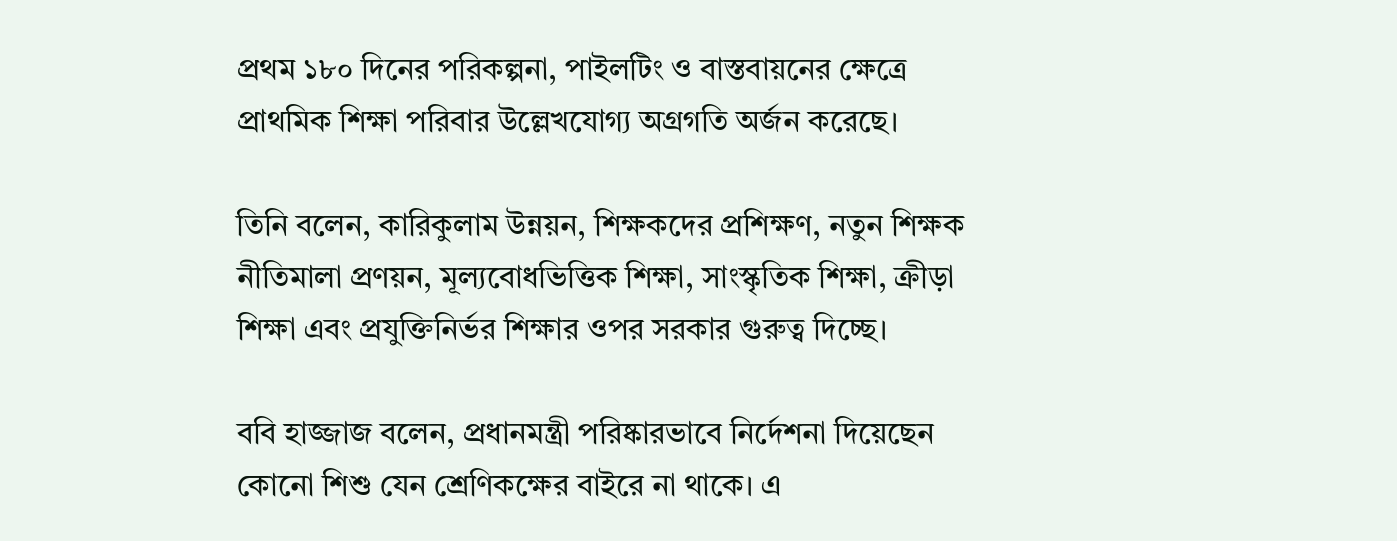প্রথম ১৮০ দিনের পরিকল্পনা, পাইলটিং ও বাস্তবায়নের ক্ষেত্রে প্রাথমিক শিক্ষা পরিবার উল্লেখযোগ্য অগ্রগতি অর্জন করেছে।

তিনি বলেন, কারিকুলাম উন্নয়ন, শিক্ষকদের প্রশিক্ষণ, নতুন শিক্ষক নীতিমালা প্রণয়ন, মূল্যবোধভিত্তিক শিক্ষা, সাংস্কৃতিক শিক্ষা, ক্রীড়া শিক্ষা এবং প্রযুক্তিনির্ভর শিক্ষার ওপর সরকার গুরুত্ব দিচ্ছে।

ববি হাজ্জাজ বলেন, প্রধানমন্ত্রী পরিষ্কারভাবে নির্দেশনা দিয়েছেন কোনো শিশু যেন শ্রেণিকক্ষের বাইরে না থাকে। এ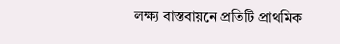লক্ষ্য বাস্তবায়নে প্রতিটি প্রাথমিক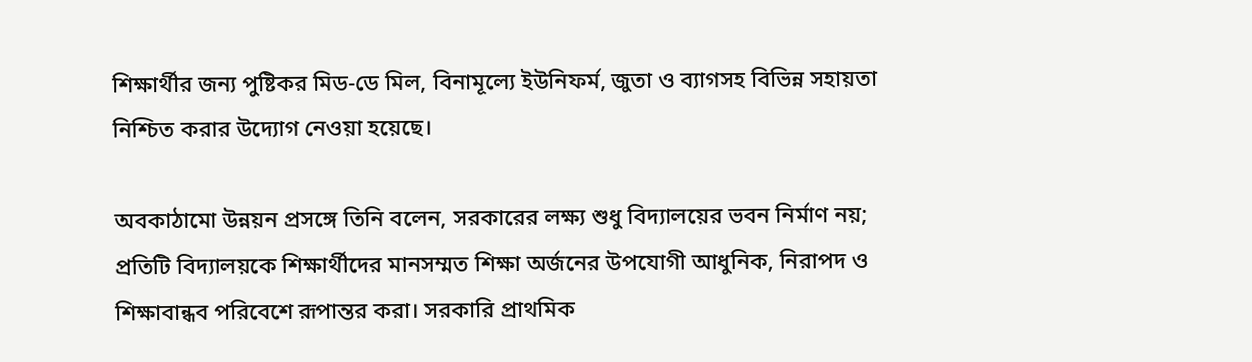শিক্ষার্থীর জন্য পুষ্টিকর মিড-ডে মিল, বিনামূল্যে ইউনিফর্ম, জুতা ও ব্যাগসহ বিভিন্ন সহায়তা নিশ্চিত করার উদ্যোগ নেওয়া হয়েছে।

অবকাঠামো উন্নয়ন প্রসঙ্গে তিনি বলেন, সরকারের লক্ষ্য শুধু বিদ্যালয়ের ভবন নির্মাণ নয়; প্রতিটি বিদ্যালয়কে শিক্ষার্থীদের মানসম্মত শিক্ষা অর্জনের উপযোগী আধুনিক, নিরাপদ ও শিক্ষাবান্ধব পরিবেশে রূপান্তর করা। সরকারি প্রাথমিক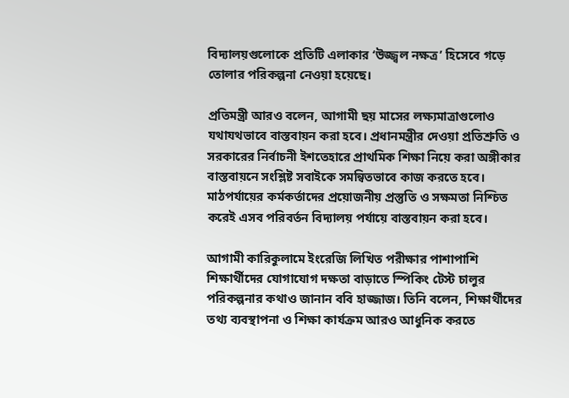বিদ্যালয়গুলোকে প্রতিটি এলাকার ‘উজ্জ্বল নক্ষত্র’ হিসেবে গড়ে তোলার পরিকল্পনা নেওয়া হয়েছে।

প্রতিমন্ত্রী আরও বলেন, আগামী ছয় মাসের লক্ষ্যমাত্রাগুলোও যথাযথভাবে বাস্তবায়ন করা হবে। প্রধানমন্ত্রীর দেওয়া প্রতিশ্রুতি ও সরকারের নির্বাচনী ইশতেহারে প্রাথমিক শিক্ষা নিয়ে করা অঙ্গীকার বাস্তবায়নে সংশ্লিষ্ট সবাইকে সমন্বিতভাবে কাজ করতে হবে। মাঠপর্যায়ের কর্মকর্তাদের প্রয়োজনীয় প্রস্তুতি ও সক্ষমতা নিশ্চিত করেই এসব পরিবর্তন বিদ্যালয় পর্যায়ে বাস্তবায়ন করা হবে।

আগামী কারিকুলামে ইংরেজি লিখিত পরীক্ষার পাশাপাশি শিক্ষার্থীদের যোগাযোগ দক্ষতা বাড়াতে স্পিকিং টেস্ট চালুর পরিকল্পনার কথাও জানান ববি হাজ্জাজ। তিনি বলেন, শিক্ষার্থীদের তথ্য ব্যবস্থাপনা ও শিক্ষা কার্যক্রম আরও আধুনিক করতে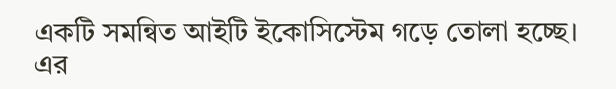একটি সমন্বিত আইটি ইকোসিস্টেম গড়ে তোলা হচ্ছে। এর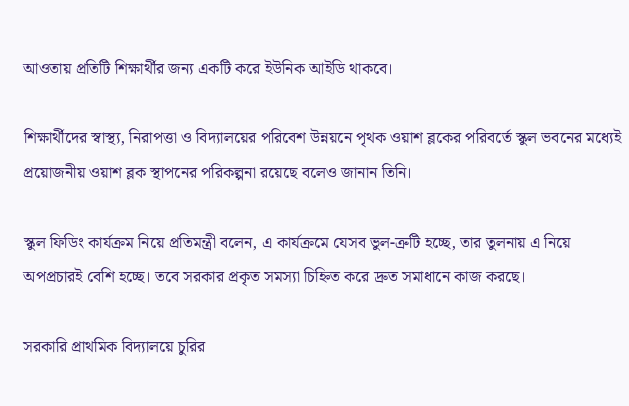আওতায় প্রতিটি শিক্ষার্থীর জন্য একটি করে ইউনিক আইডি থাকবে।

শিক্ষার্থীদের স্বাস্থ্য, নিরাপত্তা ও বিদ্যালয়ের পরিবেশ উন্নয়নে পৃথক ওয়াশ ব্লকের পরিবর্তে স্কুল ভবনের মধ্যেই প্রয়োজনীয় ওয়াশ ব্লক স্থাপনের পরিকল্পনা রয়েছে বলেও জানান তিনি।

স্কুল ফিডিং কার্যক্রম নিয়ে প্রতিমন্ত্রী বলেন, এ কার্যক্রমে যেসব ভুল-ত্রুটি হচ্ছে, তার তুলনায় এ নিয়ে অপপ্রচারই বেশি হচ্ছে। তবে সরকার প্রকৃত সমস্যা চিহ্নিত করে দ্রুত সমাধানে কাজ করছে।

সরকারি প্রাথমিক বিদ্যালয়ে চুরির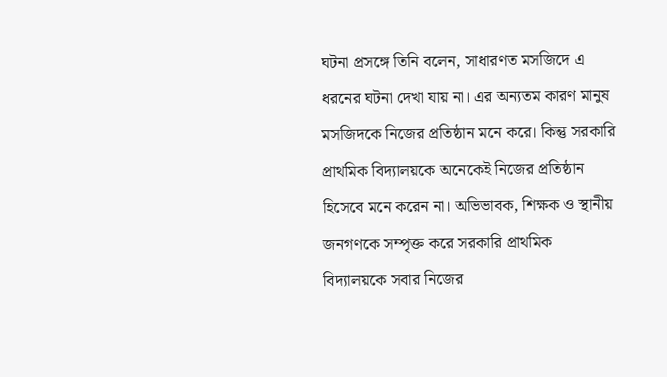ঘটনা প্রসঙ্গে তিনি বলেন, সাধারণত মসজিদে এ ধরনের ঘটনা দেখা যায় না। এর অন্যতম কারণ মানুষ মসজিদকে নিজের প্রতিষ্ঠান মনে করে। কিন্তু সরকারি প্রাথমিক বিদ্যালয়কে অনেকেই নিজের প্রতিষ্ঠান হিসেবে মনে করেন না। অভিভাবক, শিক্ষক ও স্থানীয় জনগণকে সম্পৃক্ত করে সরকারি প্রাথমিক বিদ্যালয়কে সবার নিজের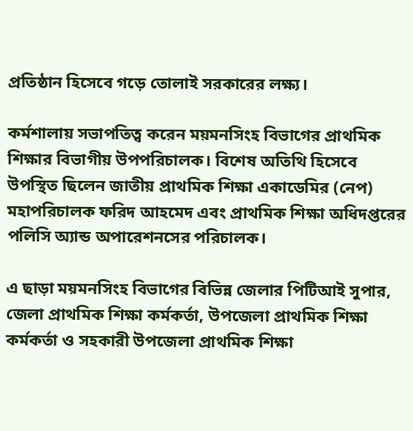প্রতিষ্ঠান হিসেবে গড়ে তোলাই সরকারের লক্ষ্য।

কর্মশালায় সভাপতিত্ব করেন ময়মনসিংহ বিভাগের প্রাথমিক শিক্ষার বিভাগীয় উপপরিচালক। বিশেষ অতিথি হিসেবে উপস্থিত ছিলেন জাতীয় প্রাথমিক শিক্ষা একাডেমির (নেপ) মহাপরিচালক ফরিদ আহমেদ এবং প্রাথমিক শিক্ষা অধিদপ্তরের পলিসি অ্যান্ড অপারেশনসের পরিচালক।

এ ছাড়া ময়মনসিংহ বিভাগের বিভিন্ন জেলার পিটিআই সুপার, জেলা প্রাথমিক শিক্ষা কর্মকর্তা, উপজেলা প্রাথমিক শিক্ষা কর্মকর্তা ও সহকারী উপজেলা প্রাথমিক শিক্ষা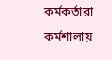কর্মকর্তারা কর্মশালায়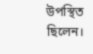উপস্থিত ছিলেন।